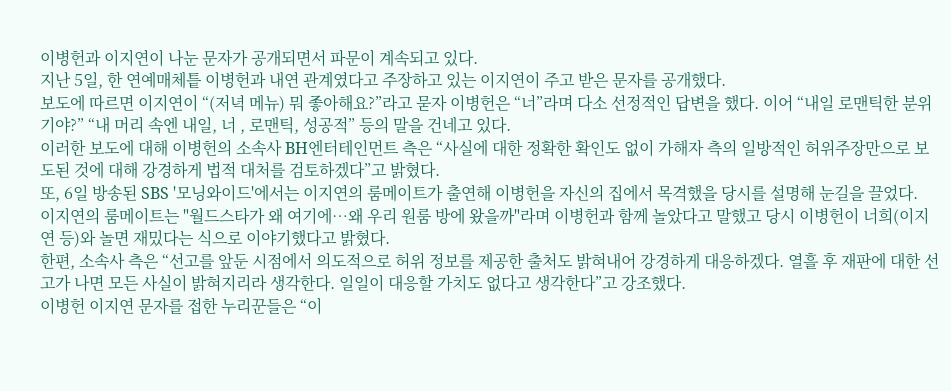이병헌과 이지연이 나눈 문자가 공개되면서 파문이 계속되고 있다.
지난 5일, 한 연예매체틑 이병헌과 내연 관계였다고 주장하고 있는 이지연이 주고 받은 문자를 공개했다.
보도에 따르면 이지연이 “(저녁 메뉴) 뭐 좋아해요?”라고 묻자 이병헌은 “너”라며 다소 선정적인 답변을 했다. 이어 “내일 로맨틱한 분위기야?” “내 머리 속엔 내일, 너 , 로맨틱, 성공적” 등의 말을 건네고 있다.
이러한 보도에 대해 이병헌의 소속사 BH엔터테인먼트 측은 “사실에 대한 정확한 확인도 없이 가해자 측의 일방적인 허위주장만으로 보도된 것에 대해 강경하게 법적 대처를 검토하겠다”고 밝혔다.
또, 6일 방송된 SBS '모닝와이드'에서는 이지연의 룸메이트가 출연해 이병헌을 자신의 집에서 목격했을 당시를 설명해 눈길을 끌었다.
이지연의 룸메이트는 "월드스타가 왜 여기에…왜 우리 원룸 방에 왔을까"라며 이병헌과 함께 놀았다고 말했고 당시 이병헌이 너희(이지연 등)와 놀면 재밌다는 식으로 이야기했다고 밝혔다.
한편, 소속사 측은 “선고를 앞둔 시점에서 의도적으로 허위 정보를 제공한 출처도 밝혀내어 강경하게 대응하겠다. 열흘 후 재판에 대한 선고가 나면 모든 사실이 밝혀지리라 생각한다. 일일이 대응할 가치도 없다고 생각한다”고 강조했다.
이병헌 이지연 문자를 접한 누리꾼들은 “이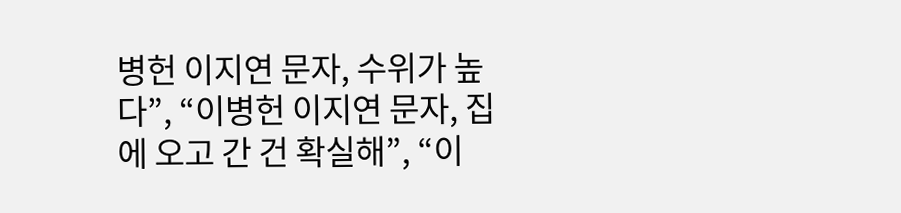병헌 이지연 문자, 수위가 높다”, “이병헌 이지연 문자, 집에 오고 간 건 확실해”, “이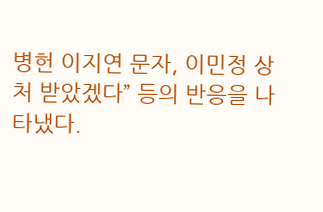병헌 이지연 문자, 이민정 상처 받았겠다” 등의 반응을 나타냈다.